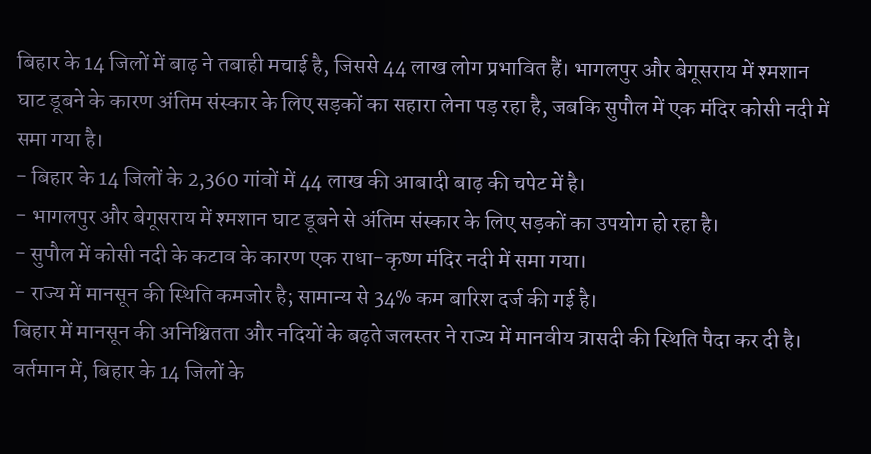बिहार के 14 जिलों में बाढ़ ने तबाही मचाई है, जिससे 44 लाख लोग प्रभावित हैं। भागलपुर और बेगूसराय में श्मशान घाट डूबने के कारण अंतिम संस्कार के लिए सड़कों का सहारा लेना पड़ रहा है, जबकि सुपौल में एक मंदिर कोसी नदी में समा गया है।
- बिहार के 14 जिलों के 2,360 गांवों में 44 लाख की आबादी बाढ़ की चपेट में है।
- भागलपुर और बेगूसराय में श्मशान घाट डूबने से अंतिम संस्कार के लिए सड़कों का उपयोग हो रहा है।
- सुपौल में कोसी नदी के कटाव के कारण एक राधा-कृष्ण मंदिर नदी में समा गया।
- राज्य में मानसून की स्थिति कमजोर है; सामान्य से 34% कम बारिश दर्ज की गई है।
बिहार में मानसून की अनिश्चितता और नदियों के बढ़ते जलस्तर ने राज्य में मानवीय त्रासदी की स्थिति पैदा कर दी है। वर्तमान में, बिहार के 14 जिलों के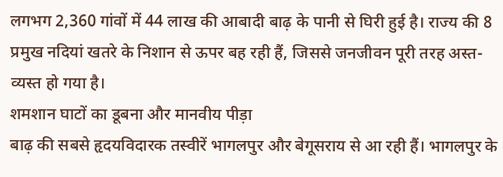लगभग 2,360 गांवों में 44 लाख की आबादी बाढ़ के पानी से घिरी हुई है। राज्य की 8 प्रमुख नदियां खतरे के निशान से ऊपर बह रही हैं, जिससे जनजीवन पूरी तरह अस्त-व्यस्त हो गया है।
शमशान घाटों का डूबना और मानवीय पीड़ा
बाढ़ की सबसे हृदयविदारक तस्वीरें भागलपुर और बेगूसराय से आ रही हैं। भागलपुर के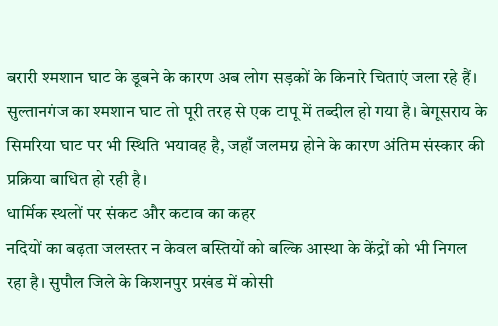बरारी श्मशान घाट के डूबने के कारण अब लोग सड़कों के किनारे चिताएं जला रहे हैं। सुल्तानगंज का श्मशान घाट तो पूरी तरह से एक टापू में तब्दील हो गया है। बेगूसराय के सिमरिया घाट पर भी स्थिति भयावह है, जहाँ जलमग्न होने के कारण अंतिम संस्कार की प्रक्रिया बाधित हो रही है।
धार्मिक स्थलों पर संकट और कटाव का कहर
नदियों का बढ़ता जलस्तर न केवल बस्तियों को बल्कि आस्था के केंद्रों को भी निगल रहा है। सुपौल जिले के किशनपुर प्रखंड में कोसी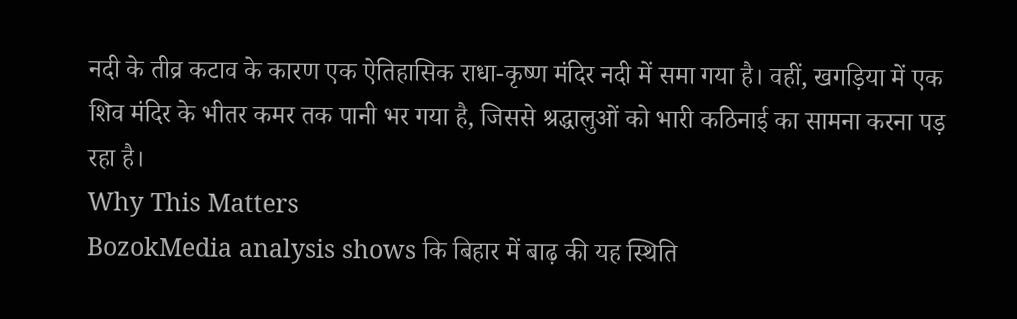नदी के तीव्र कटाव के कारण एक ऐतिहासिक राधा-कृष्ण मंदिर नदी में समा गया है। वहीं, खगड़िया में एक शिव मंदिर के भीतर कमर तक पानी भर गया है, जिससे श्रद्धालुओं को भारी कठिनाई का सामना करना पड़ रहा है।
Why This Matters
BozokMedia analysis shows कि बिहार में बाढ़ की यह स्थिति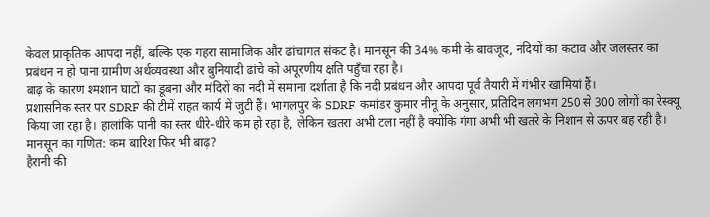केवल प्राकृतिक आपदा नहीं, बल्कि एक गहरा सामाजिक और ढांचागत संकट है। मानसून की 34% कमी के बावजूद, नदियों का कटाव और जलस्तर का प्रबंधन न हो पाना ग्रामीण अर्थव्यवस्था और बुनियादी ढांचे को अपूरणीय क्षति पहुँचा रहा है।
बाढ़ के कारण श्मशान घाटों का डूबना और मंदिरों का नदी में समाना दर्शाता है कि नदी प्रबंधन और आपदा पूर्व तैयारी में गंभीर खामियां हैं।
प्रशासनिक स्तर पर SDRF की टीमें राहत कार्य में जुटी हैं। भागलपुर के SDRF कमांडर कुमार नीनू के अनुसार, प्रतिदिन लगभग 250 से 300 लोगों का रेस्क्यू किया जा रहा है। हालांकि पानी का स्तर धीरे-धीरे कम हो रहा है, लेकिन खतरा अभी टला नहीं है क्योंकि गंगा अभी भी खतरे के निशान से ऊपर बह रही है।
मानसून का गणित: कम बारिश फिर भी बाढ़?
हैरानी की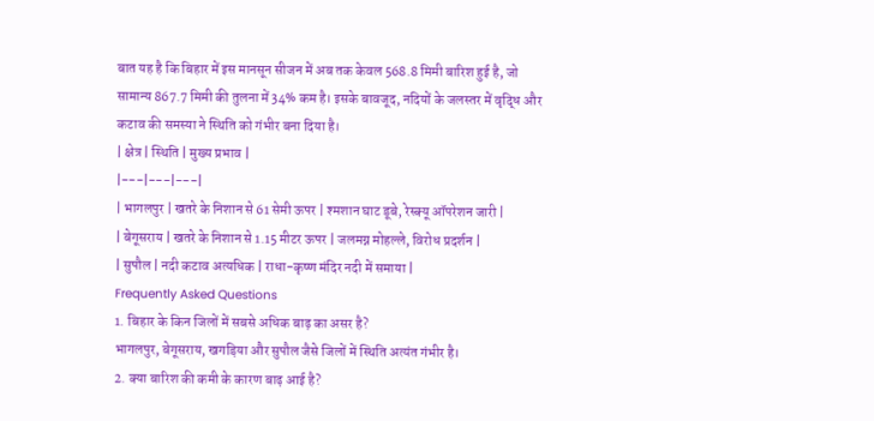बात यह है कि बिहार में इस मानसून सीजन में अब तक केवल 568.8 मिमी बारिश हुई है, जो सामान्य 867.7 मिमी की तुलना में 34% कम है। इसके बावजूद, नदियों के जलस्तर में वृद्धि और कटाव की समस्या ने स्थिति को गंभीर बना दिया है।
| क्षेत्र | स्थिति | मुख्य प्रभाव |
|---|---|---|
| भागलपुर | खतरे के निशान से 61 सेमी ऊपर | श्मशान घाट डूबे, रेस्क्यू ऑपरेशन जारी |
| बेगूसराय | खतरे के निशान से 1.15 मीटर ऊपर | जलमग्न मोहल्ले, विरोध प्रदर्शन |
| सुपौल | नदी कटाव अत्यधिक | राधा-कृष्ण मंदिर नदी में समाया |
Frequently Asked Questions
1. बिहार के किन जिलों में सबसे अधिक बाढ़ का असर है?
भागलपुर, बेगूसराय, खगड़िया और सुपौल जैसे जिलों में स्थिति अत्यंत गंभीर है।
2. क्या बारिश की कमी के कारण बाढ़ आई है?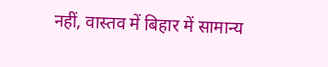नहीं, वास्तव में बिहार में सामान्य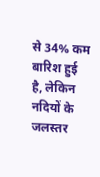से 34% कम बारिश हुई है, लेकिन नदियों के जलस्तर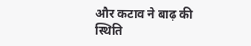और कटाव ने बाढ़ की स्थिति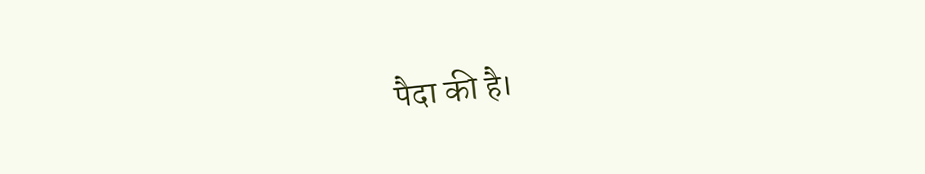पैदा की है।